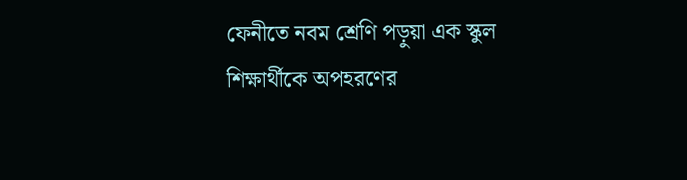ফেনীতে নবম শ্রেণি পড়ুয়া এক স্কুল শিক্ষার্থীকে অপহরণের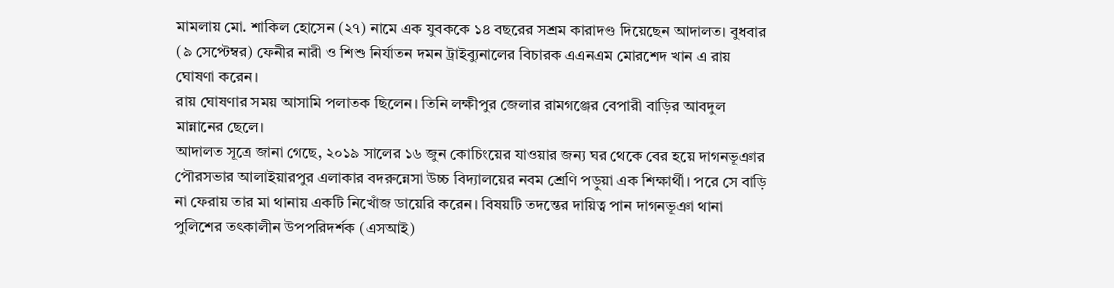মামলায় মো. শাকিল হোসেন (২৭) নামে এক যুবককে ১৪ বছরের সশ্রম কারাদণ্ড দিয়েছেন আদালত। বুধবার (৯ সেপ্টেম্বর) ফেনীর নারী ও শিশু নির্যাতন দমন ট্রাইব্যুনালের বিচারক এএনএম মোরশেদ খান এ রায় ঘোষণা করেন।
রায় ঘোষণার সময় আসামি পলাতক ছিলেন। তিনি লক্ষীপুর জেলার রামগঞ্জের বেপারী বাড়ির আবদুল মান্নানের ছেলে।
আদালত সূত্রে জানা গেছে, ২০১৯ সালের ১৬ জুন কোচিংয়ের যাওয়ার জন্য ঘর থেকে বের হয়ে দাগনভূঞার পৌরসভার আলাইয়ারপুর এলাকার বদরুন্নেসা উচ্চ বিদ্যালয়ের নবম শ্রেণি পড়ুয়া এক শিক্ষার্থী। পরে সে বাড়ি না ফেরায় তার মা থানায় একটি নিখোঁজ ডায়েরি করেন। বিষয়টি তদন্তের দায়িত্ব পান দাগনভূঞা থানা পুলিশের তৎকালীন উপপরিদর্শক (এসআই)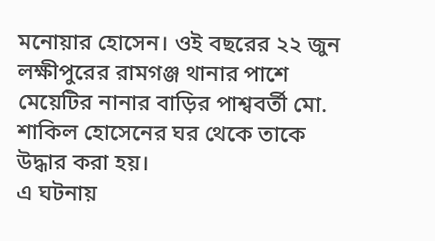মনোয়ার হোসেন। ওই বছরের ২২ জুন লক্ষীপুরের রামগঞ্জ থানার পাশে মেয়েটির নানার বাড়ির পাশ্ববর্তী মো. শাকিল হোসেনের ঘর থেকে তাকে উদ্ধার করা হয়।
এ ঘটনায়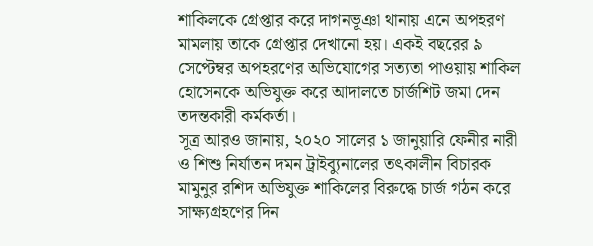শাকিলকে গ্রেপ্তার করে দাগনভূঞা থানায় এনে অপহরণ মামলায় তাকে গ্রেপ্তার দেখানো হয়। একই বছরের ৯ সেপ্টেম্বর অপহরণের অভিযোগের সত্যতা পাওয়ায় শাকিল হোসেনকে অভিযুক্ত করে আদালতে চার্জশিট জমা দেন তদন্তকারী কর্মকর্তা।
সূত্র আরও জানায়, ২০২০ সালের ১ জানুয়ারি ফেনীর নারী ও শিশু নির্যাতন দমন ট্রাইব্যুনালের তৎকালীন বিচারক মামুনুর রশিদ অভিযুক্ত শাকিলের বিরুদ্ধে চার্জ গঠন করে সাক্ষ্যগ্রহণের দিন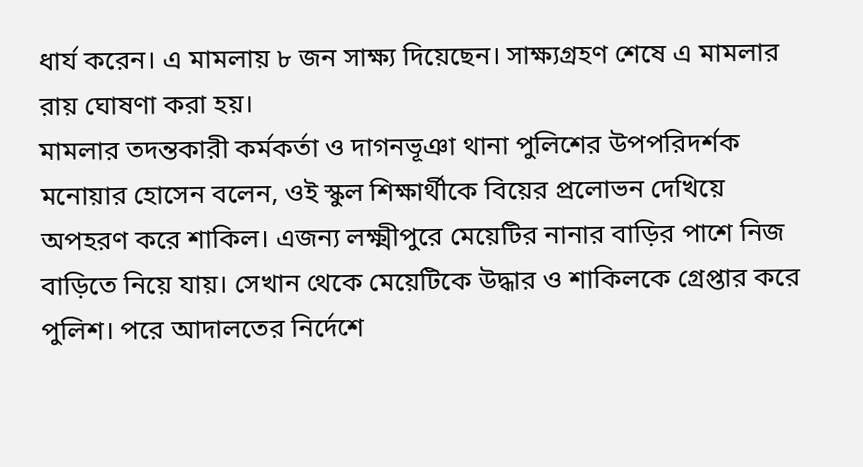ধার্য করেন। এ মামলায় ৮ জন সাক্ষ্য দিয়েছেন। সাক্ষ্যগ্রহণ শেষে এ মামলার রায় ঘোষণা করা হয়।
মামলার তদন্তকারী কর্মকর্তা ও দাগনভূঞা থানা পুলিশের উপপরিদর্শক মনোয়ার হোসেন বলেন, ওই স্কুল শিক্ষার্থীকে বিয়ের প্রলোভন দেখিয়ে অপহরণ করে শাকিল। এজন্য লক্ষ্মীপুরে মেয়েটির নানার বাড়ির পাশে নিজ বাড়িতে নিয়ে যায়। সেখান থেকে মেয়েটিকে উদ্ধার ও শাকিলকে গ্রেপ্তার করে পুলিশ। পরে আদালতের নির্দেশে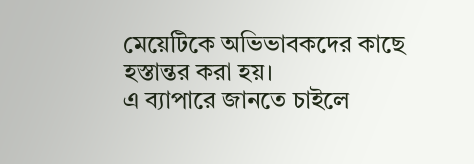মেয়েটিকে অভিভাবকদের কাছে হস্তান্তর করা হয়।
এ ব্যাপারে জানতে চাইলে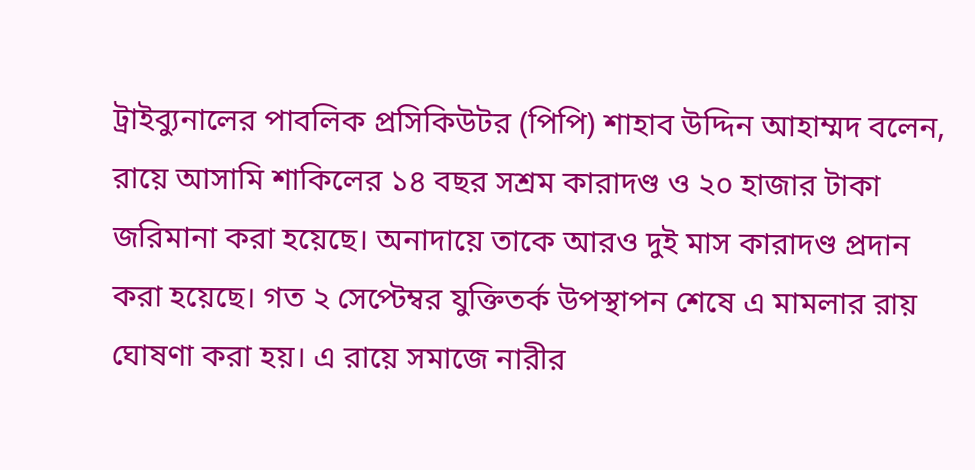ট্রাইব্যুনালের পাবলিক প্রসিকিউটর (পিপি) শাহাব উদ্দিন আহাম্মদ বলেন, রায়ে আসামি শাকিলের ১৪ বছর সশ্রম কারাদণ্ড ও ২০ হাজার টাকা জরিমানা করা হয়েছে। অনাদায়ে তাকে আরও দুই মাস কারাদণ্ড প্রদান করা হয়েছে। গত ২ সেপ্টেম্বর যুক্তিতর্ক উপস্থাপন শেষে এ মামলার রায় ঘোষণা করা হয়। এ রায়ে সমাজে নারীর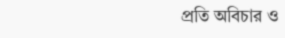প্রতি অবিচার ও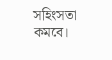সহিংসতা কমবে।